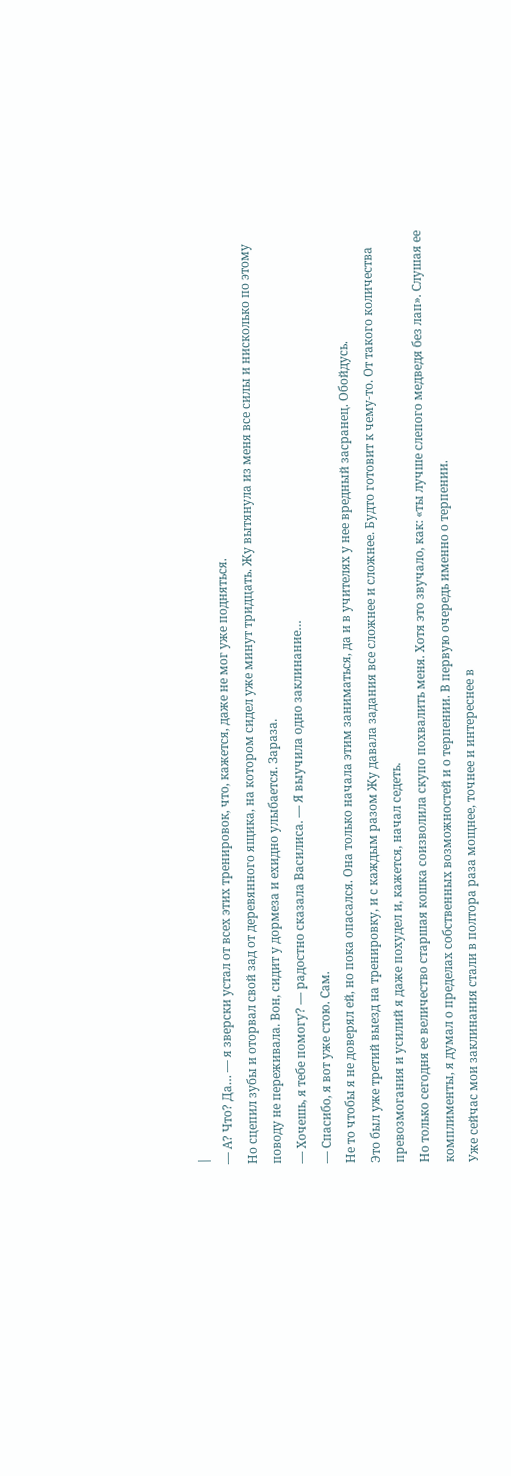|
— А? Что? Да… — я зверски устал от всех этих тренировок, что, кажется, даже не мог уже подняться.
Но сцепил зубы и оторвал свой зад от деревянного ящика, на котором сидел уже минут тридцать. Жу вытянула из меня все силы и нисколько по этому поводу не переживала. Вон, сидит у дормеза и ехидно улыбается. Зараза.
— Хочешь, я тебе помогу? — радостно сказала Василиса. — Я выучила одно заклинание…
— Спасибо, я вот уже стою. Сам.
Не то чтобы я не доверял ей, но пока опасался. Она только начала этим заниматься, да и в учителях у нее вредный засранец. Обойдусь.
Это был уже третий выезд на тренировку, и с каждым разом Жу давала задания все сложнее и сложнее. Будто готовит к чему-то. От такого количества превозмогания и усилий я даже похудел и, кажется, начал седеть.
Но только сегодня ее величество старшая кошка соизволила скупо похвалить меня. Хотя это звучало, как: «ты лучше слепого медведя без лап». Слушая ее комплименты, я думал о пределах собственных возможностей и о терпении. В первую очередь именно о терпении.
Уже сейчас мои заклинания стали в полтора раза мощнее, точнее и интереснее в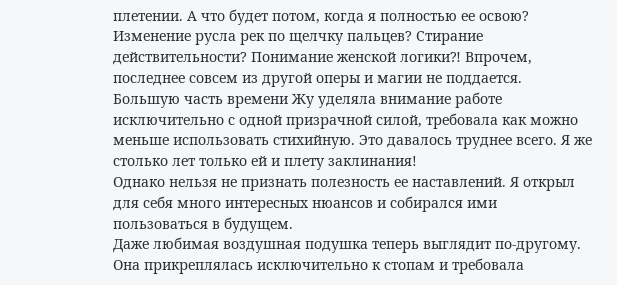плетении. А что будет потом, когда я полностью ее освою? Изменение русла рек по щелчку пальцев? Стирание действительности? Понимание женской логики⁈ Впрочем, последнее совсем из другой оперы и магии не поддается.
Большую часть времени Жу уделяла внимание работе исключительно с одной призрачной силой, требовала как можно меньше использовать стихийную. Это давалось труднее всего. Я же столько лет только ей и плету заклинания!
Однако нельзя не признать полезность ее наставлений. Я открыл для себя много интересных нюансов и собирался ими пользоваться в будущем.
Даже любимая воздушная подушка теперь выглядит по-другому. Она прикреплялась исключительно к стопам и требовала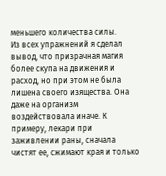меньшего количества силы.
Из всех упражнений я сделал вывод, что призрачная магия более скупа на движения и расход, но при этом не была лишена своего изящества. Она даже на организм воздействовала иначе. К примеру, лекари при заживлении раны, сначала чистят ее, сжимают края и только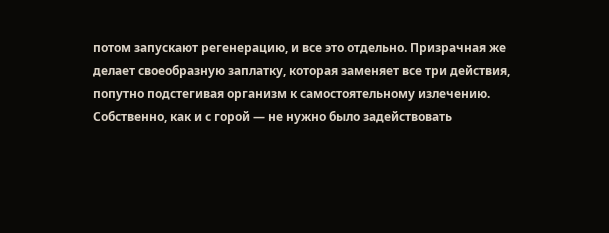потом запускают регенерацию, и все это отдельно. Призрачная же делает своеобразную заплатку, которая заменяет все три действия, попутно подстегивая организм к самостоятельному излечению.
Собственно, как и с горой — не нужно было задействовать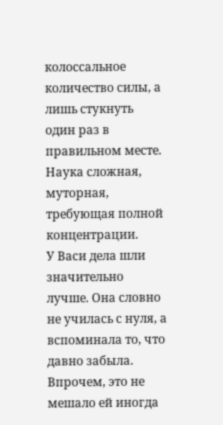колоссальное количество силы, а лишь стукнуть один раз в правильном месте.
Наука сложная, муторная, требующая полной концентрации.
У Васи дела шли значительно лучше. Она словно не училась с нуля, а вспоминала то, что давно забыла. Впрочем, это не мешало ей иногда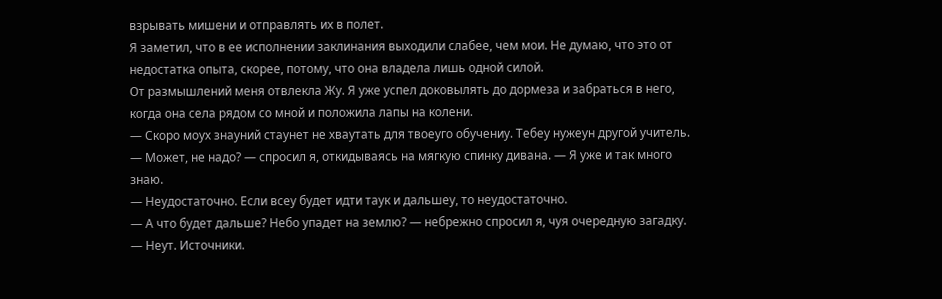взрывать мишени и отправлять их в полет.
Я заметил, что в ее исполнении заклинания выходили слабее, чем мои. Не думаю, что это от недостатка опыта, скорее, потому, что она владела лишь одной силой.
От размышлений меня отвлекла Жу. Я уже успел доковылять до дормеза и забраться в него, когда она села рядом со мной и положила лапы на колени.
— Скоро моух знауний стаунет не хваутать для твоеуго обучениу. Тебеу нужеун другой учитель.
— Может, не надо? — спросил я, откидываясь на мягкую спинку дивана. — Я уже и так много знаю.
— Неудостаточно. Если всеу будет идти таук и дальшеу, то неудостаточно.
— А что будет дальше? Небо упадет на землю? — небрежно спросил я, чуя очередную загадку.
— Неут. Источники.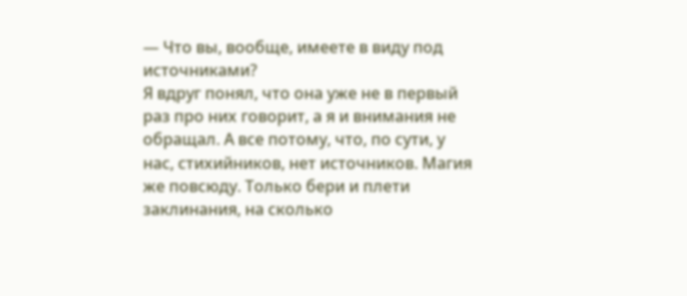— Что вы, вообще, имеете в виду под источниками?
Я вдруг понял, что она уже не в первый раз про них говорит, а я и внимания не обращал. А все потому, что, по сути, у нас, стихийников, нет источников. Магия же повсюду. Только бери и плети заклинания, на сколько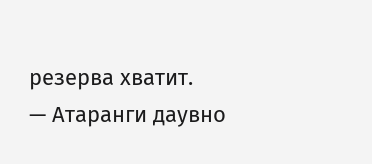резерва хватит.
— Атаранги даувно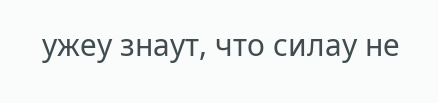ужеу знаут, что силау не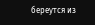береутся из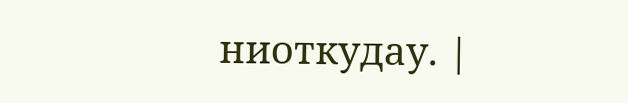ниоткудау. |